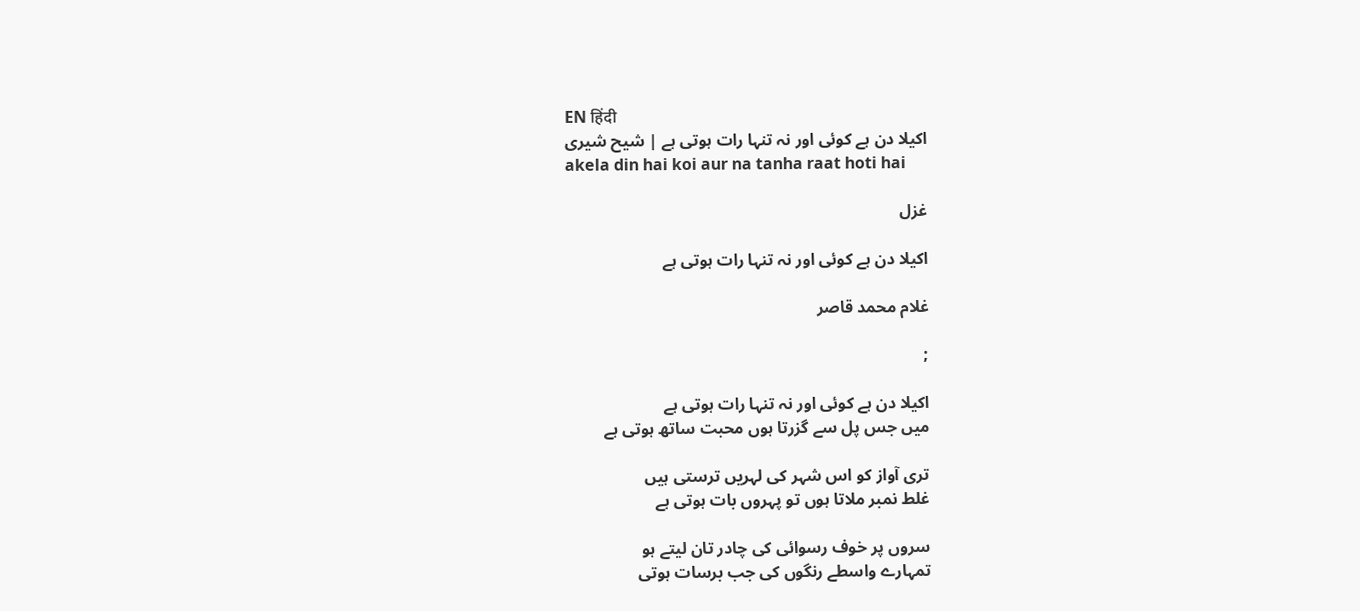EN हिंदी
اکیلا دن ہے کوئی اور نہ تنہا رات ہوتی ہے | شیح شیری
akela din hai koi aur na tanha raat hoti hai

غزل

اکیلا دن ہے کوئی اور نہ تنہا رات ہوتی ہے

غلام محمد قاصر

;

اکیلا دن ہے کوئی اور نہ تنہا رات ہوتی ہے
میں جس پل سے گزرتا ہوں محبت ساتھ ہوتی ہے

تری آواز کو اس شہر کی لہریں ترستی ہیں
غلط نمبر ملاتا ہوں تو پہروں بات ہوتی ہے

سروں پر خوف رسوائی کی چادر تان لیتے ہو
تمہارے واسطے رنگوں کی جب برسات ہوتی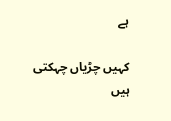ہے

کہیں چڑیاں چہکتی ہیں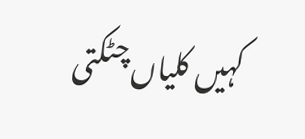کہیں کلیاں چٹکتی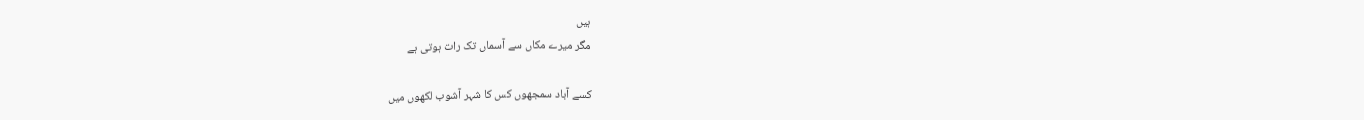ہیں
مگر میرے مکاں سے آسماں تک رات ہوتی ہے

کسے آباد سمجھوں کس کا شہر آشوب لکھوں میں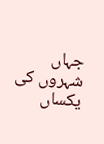جہاں شہروں کی یکساں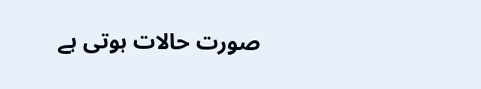صورت حالات ہوتی ہے